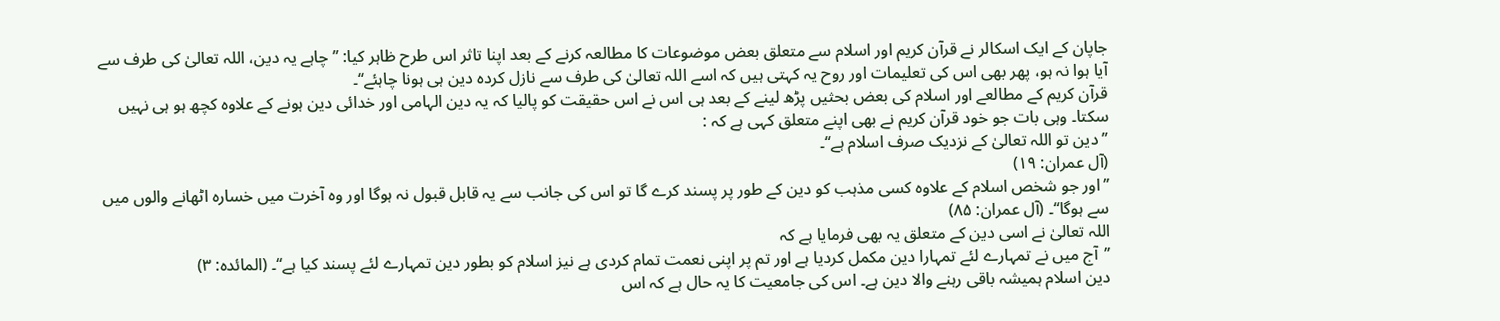جاپان کے ایک اسکالر نے قرآن کریم اور اسلام سے متعلق بعض موضوعات کا مطالعہ کرنے کے بعد اپنا تاثر اس طرح ظاہر کیا: ’’چاہے یہ دین، اللہ تعالیٰ کی طرف سے آیا ہوا نہ ہو، پھر بھی اس کی تعلیمات اور روح یہ کہتی ہیں کہ اسے اللہ تعالیٰ کی طرف سے نازل کردہ دین ہی ہونا چاہئے‘‘۔
قرآن کریم کے مطالعے اور اسلام کی بعض بحثیں پڑھ لینے کے بعد ہی اس نے اس حقیقت کو پالیا کہ یہ دین الہامی اور خدائی دین ہونے کے علاوہ کچھ ہو ہی نہیں سکتا۔ وہی بات جو خود قرآن کریم نے بھی اپنے متعلق کہی ہے کہ :
’’دین تو اللہ تعالیٰ کے نزدیک صرف اسلام ہے‘‘۔
(آل عمران: ۱۹)
’’اور جو شخص اسلام کے علاوہ کسی مذہب کو دین کے طور پر پسند کرے گا تو اس کی جانب سے یہ قابل قبول نہ ہوگا اور وہ آخرت میں خسارہ اٹھانے والوں میں سے ہوگا‘‘۔ (آل عمران: ۸۵)
اللہ تعالیٰ نے اسی دین کے متعلق یہ بھی فرمایا ہے کہ
’’آج میں نے تمہارے لئے تمہارا دین مکمل کردیا ہے اور تم پر اپنی نعمت تمام کردی ہے نیز اسلام کو بطور دین تمہارے لئے پسند کیا ہے‘‘۔ (المائدہ: ۳)
دین اسلام ہمیشہ باقی رہنے والا دین ہے۔ اس کی جامعیت کا یہ حال ہے کہ اس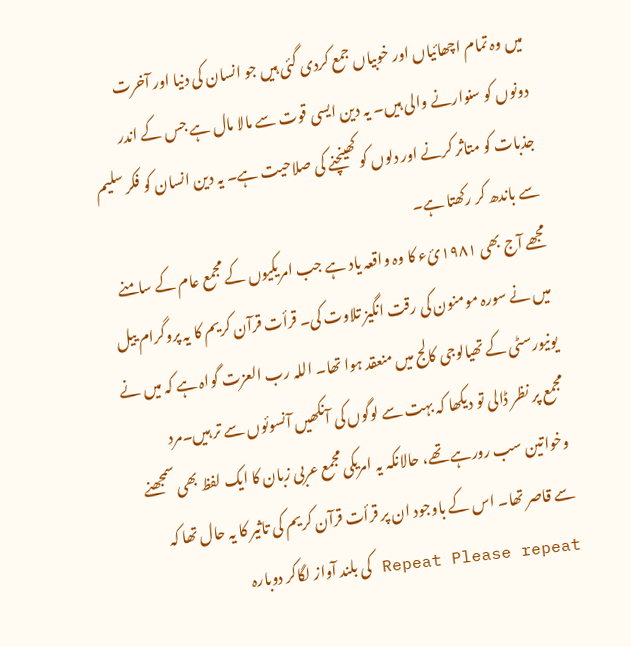میں وہ تمام اچھائیاں اور خوبیاں جمع کردی گئی ہیں جو انسان کی دنیا اور آخرت دونوں کو سنوارنے والی ہیں۔ یہ دین ایسی قوت سے مالا مال ہے جس کے اندر جذبات کو متاثر کرنے اور دلوں کو کھینچنے کی صلاحیت ہے۔ یہ دین انسان کو فکر سلیم سے باندھ کر رکھتا ہے۔
مجھے آج بھی ۱۹۸۱ئء کا وہ واقعہ یاد ہے جب امریکیوں کے مجمع عام کے سامنے میں نے سورہ مومنون کی رقت انگیز تلاوت کی۔ قرأت قرآن کریم کا یہ پروگرام ییل یونیورسٹی کے تھیالوجی کالج میں منعقد ہوا تھا۔ اللہ رب العزت گواہ ہے کہ میں نے مجمع پر نظر ڈالی تو دیکھا کہ بہت سے لوگوں کی آنکھیں آنسوئوں سے تر ہیں۔مرد وخواتین سب رورہے تھے، حالانکہ یہ امریکی مجمع عربی زبان کا ایک لفظ بھی سمجھنے سے قاصر تھا۔ اس کے باوجود ان پر قرأت قرآن کریم کی تاثیر کا یہ حال تھا کہ Repeat Please repeat کی بلند آواز لگاکر دوبارہ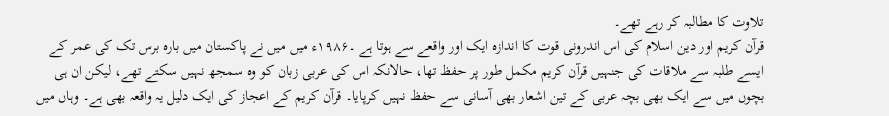تلاوت کا مطالبہ کر رہے تھے۔
قرآن کریم اور دین اسلام کی اس اندرونی قوت کا اندازہ ایک اور واقعے سے ہوتا ہے ۔۱۹۸۶ء میں میں نے پاکستان میں بارہ برس تک کی عمر کے ایسے طلبہ سے ملاقات کی جنہیں قرآن کریم مکمل طور پر حفظ تھا، حالانکہ اس کی عربی زبان کو وہ سمجھ نہیں سکتے تھے، لیکن ان ہی بچوں میں سے ایک بھی بچہ عربی کے تین اشعار بھی آسانی سے حفظ نہیں کرپایا۔ قرآن کریم کے اعجاز کی ایک دلیل یہ واقعہ بھی ہے۔ وہاں میں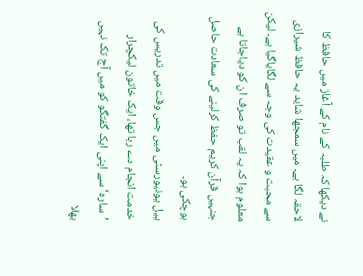نے دیکھا کہ طلبہ کے نام کے آغاز میں حافظ کا لاحقہ لگا ہے۔ میں سمجھا شاید یہ حافظ شیرازی سے محبت و عقیدت کی وجہ سے لگایاگیا ہے۔ لیکن معلوم ہوا کہ یہ لقب تو صرف ان کو دیاجاتا ہے جنہیں قرآن کریم حفظ کرلینے کی سعادت حاصل ہوچکی ہو۔
ییل یونیورسٹی میں جس وقت میں تدریس کی خدمت انجام دے رہا تھا، ایک خاتون لیکچرار ’سارہ‘ سے اپنی ایک گفتگو کو میں آج تک نہیں بھلا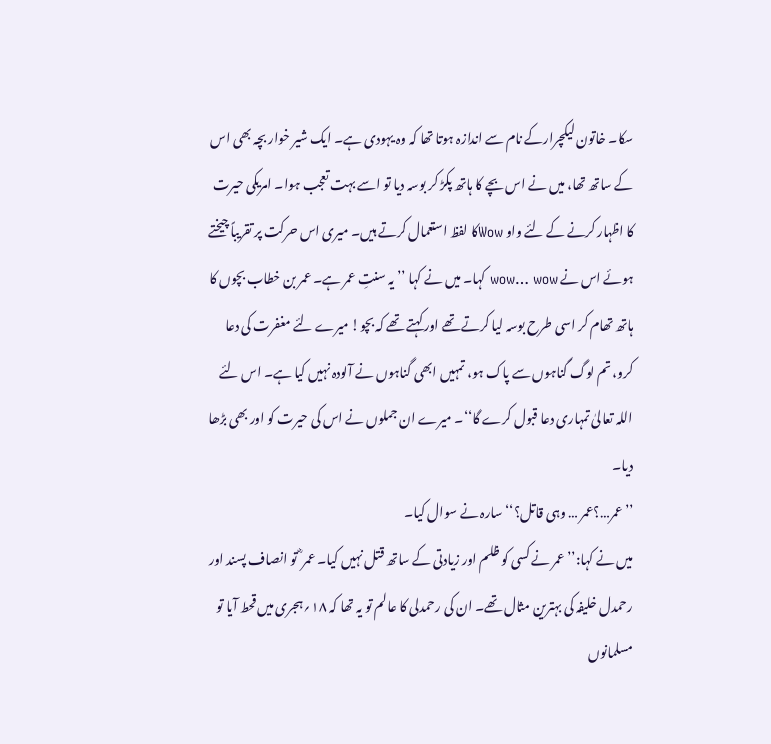سکا۔ خاتون لیکچرارکے نام سے اندازہ ہوتا تھا کہ وہ یہودی ہے۔ ایک شیر خوار بچہ بھی اس کے ساتھ تھا، میں نے اس بچے کا ہاتھ پکڑ کر بوسہ دیا تو اسے بہت تعجب ہوا۔ امریکی حیرت کا اظہار کرنے کے لئے واو Wowکا لفظ استعمال کرتے ہیں۔ میری اس حرکت پر تقریباً چیختے ہوئے اس نے wow… wow کہا۔ میں نے کہا ’’یہ سنتِ عمر ہے۔ عمر بن خطاب بچوں کا ہاتھ تھام کر اسی طرح بوسہ لیا کرتے تھے اور کہتے تھے کہ بچو! میرے لئے مغفرت کی دعا کرو، تم لوگ گناہوں سے پاک ہو، تمہیں ابھی گناہوں نے آلودہ نہیں کیا ہے۔ اس لئے اللہ تعالیٰ تمہاری دعا قبول کرے گا‘‘۔ میرے ان جملوں نے اس کی حیرت کو اور بھی بڑھا دیا۔
’’عمر…؟عمر … وہی قاتل؟‘‘ سارہ نے سوال کیا۔
میں نے کہا:’’عمر نے کسی کو ظلم اور زیادتی کے ساتھ قتل نہیں کیا۔ عمر ؓ تو انصاف پسند اور رحمدل خلیفہ کی بہترین مثال تھے۔ ان کی رحمدلی کا عالم تو یہ تھا کہ ۱۸؍ہجری میں قحط آیا تو مسلمانوں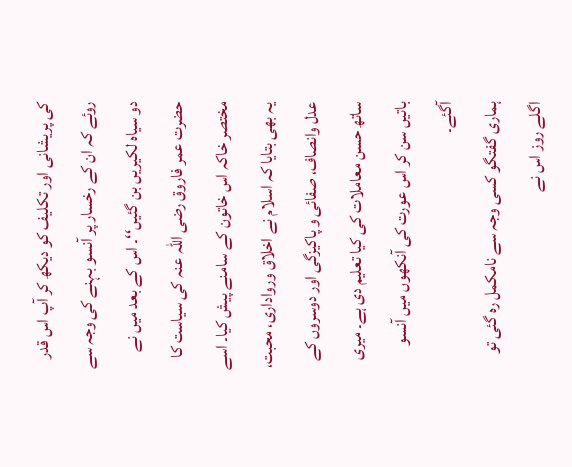کی پریشانی اور تکلیف کو دیکھ کر آپ اس قدر روئے کہ ان کے رخسار پر آنسو بہنے کی وجہ سے دو سیاہ لکیریں بن گئیں‘‘۔ اس کے بعد میں نے حضرت عمر فاروق رضی اللہ عنہ کی سیاست کا مختصر خاکہ اس خاتون کے سامنے پیش کیا۔ اسے یہ بھی بتایا کہ اسلام نے اخلاق ورواداری، محبت، عدل وانصاف، صفائی و پاکیزگی اور دوسروں کے ساتھ حسن معاملات کی کیا تعلیم دی ہے۔ میری باتیں سن کر اس عورت کی آنکھوں میں آنسو آگئے۔
ہماری گفتگو کسی وجہ سے نامکمل رہ گئی تو اگلے روز اس نے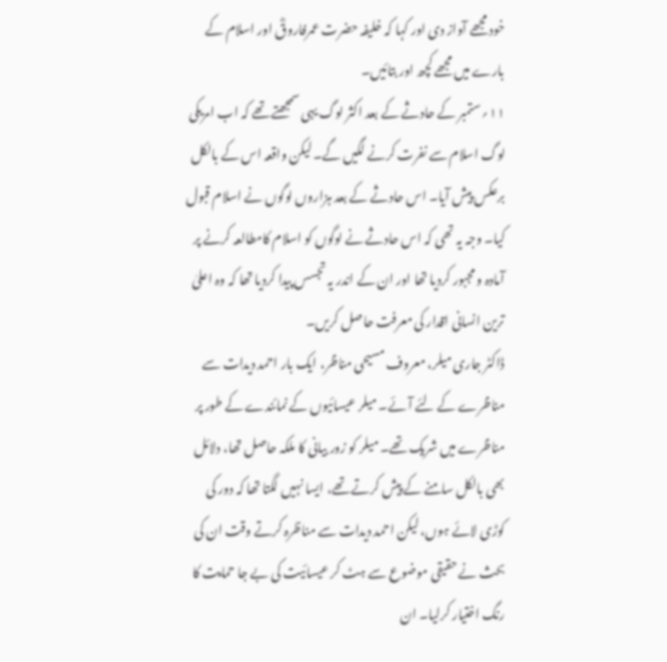خود مجھے آواز دی اور کہا کہ خلیفہ حضرت عمرفاروقؓ اور اسلام کے بارے میں مجھے کچھ اور بتائیں۔
۱۱؍ستمبر کے حادثے کے بعد اکثر لوگ یہی سمجھتے تھے کہ اب امریکی لوگ اسلام سے نفرت کرنے لگیں گے۔ لیکن واقعہ اس کے بالکل برعکس پیش آیا۔ اس حادثے کے بعد ہزاروں لوگوں نے اسلام قبول کیا۔ وجہ یہ تھی کہ اس حادثے نے لوگوں کو اسلام کامطالعہ کرنے پر آمادہ و مجبور کردیا تھا اور ان کے اندر یہ تجسس پیدا کردیا تھا کہ وہ اعلیٰ ترین انسانی اقدار کی معرفت حاصل کریں۔
ڈاکٹر جاری میلر، معروف مسیحی مناظر، ایک بار احمد دیدات سے مناظرے کے لئے آئے۔ میلر عیسائیوں کے نمائندے کے طور پر مناظرے میں شریک تھے۔ میلر کو زور بیانی کا ملکہ حاصل تھا، دلائل بھی بالکل سامنے کے پیش کرتے تھے، ایسا نہیں لگتا تھا کہ دور کی کوڑی لائے ہوں، لیکن احمد دیدات سے مناظرہ کرتے وقت ان کی بحث نے حقیقی موضوع سے ہٹ کر عیسائیت کی بے جا حمایت کا رنگ اختیار کرلیا۔ ان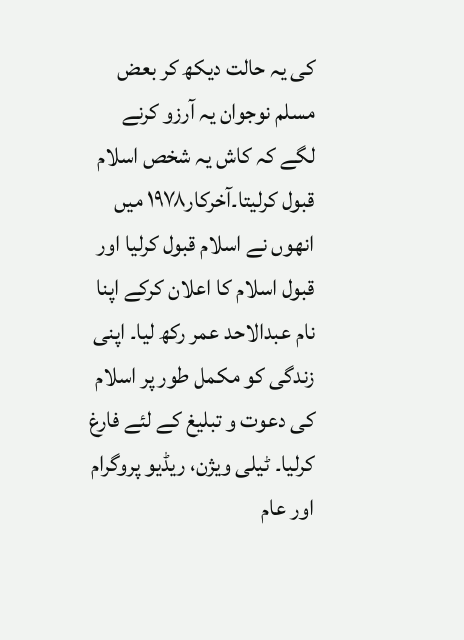کی یہ حالت دیکھ کر بعض مسلم نوجوان یہ آرزو کرنے لگے کہ کاش یہ شخص اسلام قبول کرلیتا۔آخرکار۱۹۷۸ میں انھوں نے اسلام قبول کرلیا اور قبول اسلام کا اعلان کرکے اپنا نام عبدالاحد عمر رکھ لیا۔ اپنی زندگی کو مکمل طور پر اسلام کی دعوت و تبلیغ کے لئے فارغ کرلیا۔ ٹیلی ویژن، ریڈیو پروگرام اور عام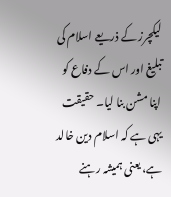لیکچرز کے ذریعے اسلام کی تبلیغ اور اس کے دفاع کو اپنا مشن بنا لیا۔ حقیقت یہی ہے کہ اسلام دین خالد ہے، یعنی ہمیشہ رہنے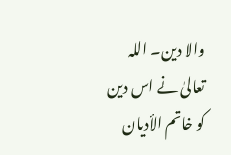والا دین۔ اللہ تعالیٰ نے اس دین کو خاتم الأدیان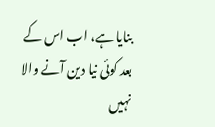بنایا ہے، اب اس کے بعد کوئی نیا دین آنے والا نہیں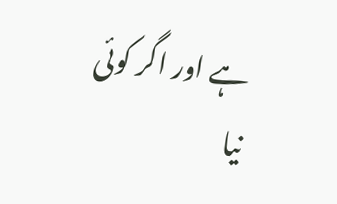ہے اور اگر کوئی نیا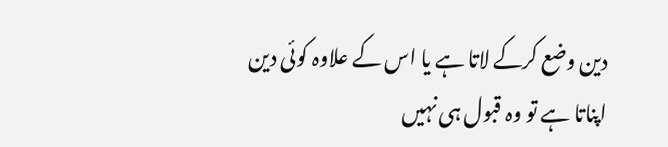دین وضع کرکے لاتا ہے یا اس کے علاوہ کوئی دین اپناتا ہے تو وہ قبول ہی نہیں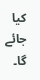کیا جائے گا۔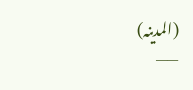(المدینہ)
——